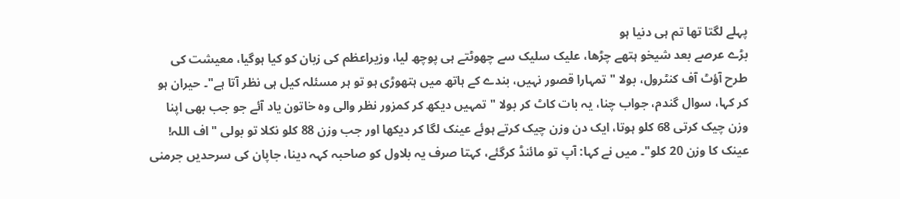پہلے لگتا تھا تم ہی دنیا ہو
بڑے عرصے بعد شیخو ہتھے چڑھا، علیک سلیک سے چھوٹتے ہی پوچھ لیا، وزیراعظم کی زبان کو کیا ہوگیا، معیشت کی طرح آؤٹ آف کنٹرول، بولا "تمہارا قصور نہیں، بندے کے ہاتھ میں ہتھوڑی ہو تو ہر مسئلہ کیل ہی نظر آتا ہے"۔ حیران ہو کر کہا، سوال گندم، جواب چنا، یہ بات کاٹ کر بولا "تمہیں دیکھ کر کمزور نظر والی وہ خاتون یاد آئے جو جب بھی اپنا وزن چیک کرتی 68 کلو ہوتا، ایک دن وزن چیک کرتے ہوئے عینک لگا کر دیکھا اور جب وزن 88 کلو نکلا تو بولی " اف اللہ! عینک کا وزن 20 کلو"۔ میں نے کہا: آپ تو مائنڈ کرگئے، کہتا صرف یہ بلاول کو صاحبہ کہہ دینا، جاپان کی سرحدیں جرمنی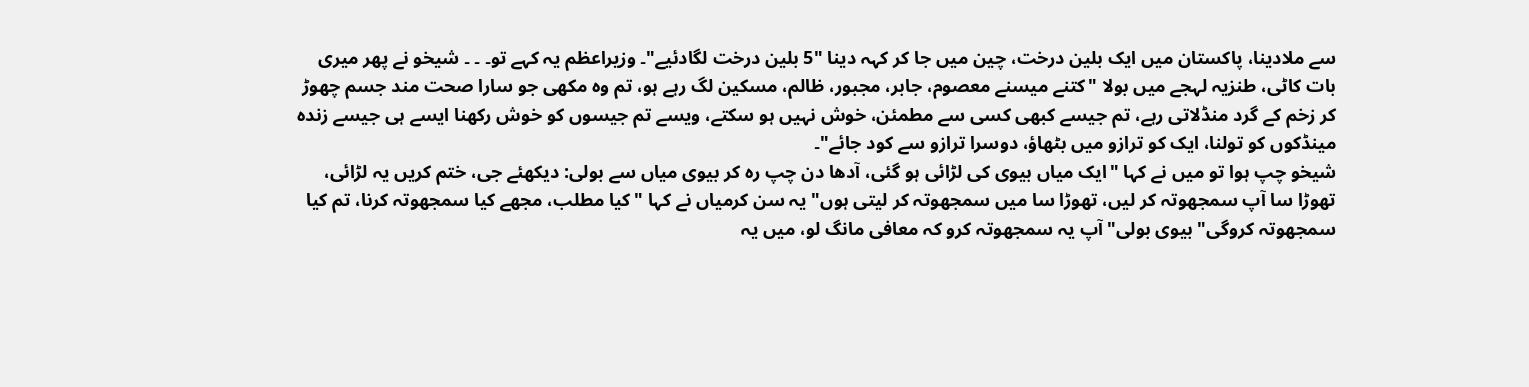سے ملادینا، پاکستان میں ایک بلین درخت، چین میں جا کر کہہ دینا "5 بلین درخت لگادئیے"۔ وزیراعظم یہ کہے تو۔ ۔ ۔ شیخو نے پھر میری بات کاٹی، طنزیہ لہجے میں بولا "کتنے میسنے معصوم، جابر، مجبور، ظالم، مسکین لگ رہے ہو، تم وہ مکھی جو سارا صحت مند جسم چھوڑ کر زخم کے گرد منڈلاتی رہے، تم جیسے کبھی کسی سے مطمئن، خوش نہیں ہو سکتے، ویسے تم جیسوں کو خوش رکھنا ایسے ہی جیسے زندہ مینڈکوں کو تولنا، ایک کو ترازو میں بٹھاؤ، دوسرا ترازو سے کود جائے"۔
شیخو چپ ہوا تو میں نے کہا "ایک میاں بیوی کی لڑائی ہو گئی، آدھا دن چپ رہ کر بیوی میاں سے بولی: دیکھئے جی، ختم کریں یہ لڑائی، تھوڑا سا آپ سمجھوتہ کر لیں، تھوڑا سا میں سمجھوتہ کر لیتی ہوں" یہ سن کرمیاں نے کہا "کیا مطلب، مجھے کیا سمجھوتہ کرنا، تم کیا سمجھوتہ کروگی" بیوی بولی"آپ یہ سمجھوتہ کرو کہ معافی مانگ لو، میں یہ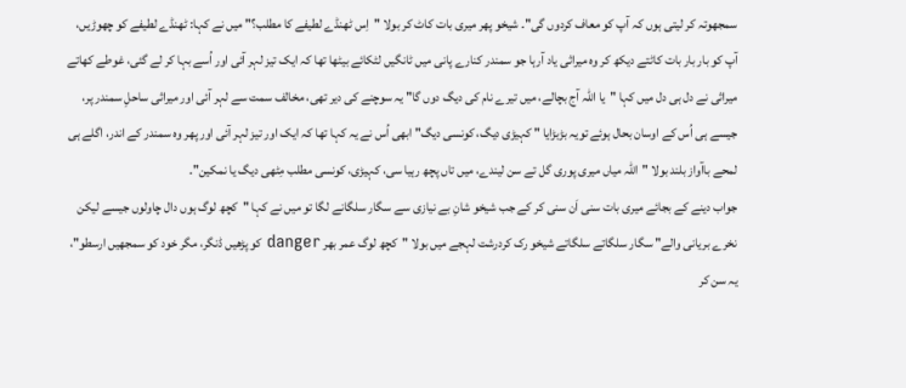سمجھوتہ کر لیتی ہوں کہ آپ کو معاف کردوں گی"۔ شیخو پھر میری بات کاٹ کر بولا "اِس ٹھنڈے لطیفے کا مطلب؟" میں نے کہا: ٹھنڈے لطیفے کو چھوڑیں، آپ کو بار بار بات کاٹتے دیکھ کر وہ میراثی یاد آرہا جو سمندر کنارے پانی میں ٹانگیں لٹکائے بیٹھا تھا کہ ایک تیز لہر آئی اور اُسے بہا کر لے گئی، غوطے کھاتے میراثی نے دل ہی دل میں کہا "یا اللہ آج بچالے، میں تیرے نام کی دیگ دوں گا" یہ سوچنے کی دیر تھی، مخالف سمت سے لہر آئی اور میراثی ساحلِ سمندر پر، جیسے ہی اُس کے اوسان بحال ہوئے تویہ بڑبڑایا " کہیڑی دیگ، کونسی دیگ" ابھی اُس نے یہ کہا تھا کہ ایک اور تیز لہر آئی اور پھر وہ سمندر کے اندر، اگلے ہی لمحے باآواز بلند بولا "اللہ میاں میری پوری گل تے سن لیندے، میں تاں پچھ رہیا سی، کہیڑی، کونسی مطلب مِٹھی دیگ یا نمکین"۔
جواب دینے کے بجائے میری بات سنی اَن سنی کر کے جب شیخو شانِ بے نیازی سے سگار سلگانے لگا تو میں نے کہا "کچھ لوگ ہوں دال چاولوں جیسے لیکن نخرے بریانی والے" سگار سلگاتے سلگاتے شیخو رک کردرشت لہجے میں بولا "کچھ لوگ عمر بھر danger کو پڑھیں ڈنگر، مگر خود کو سمجھیں ارسطو"، یہ سن کر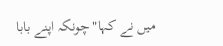میں نے کہا"چونکہ اپنے بابا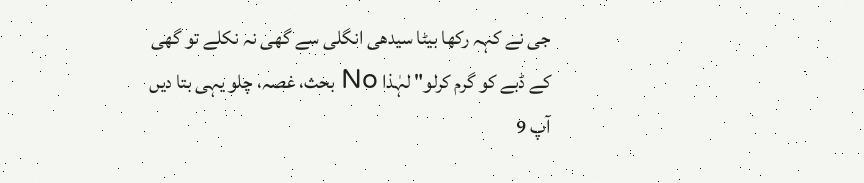جی نے کہہ رکھا بیٹا سیدھی انگلی سے گھی نہ نکلے تو گھی کے ڈبے کو گرم کرلو" لہٰذا No بحث، غصہ، چلو یہی بتا دیں آپ 9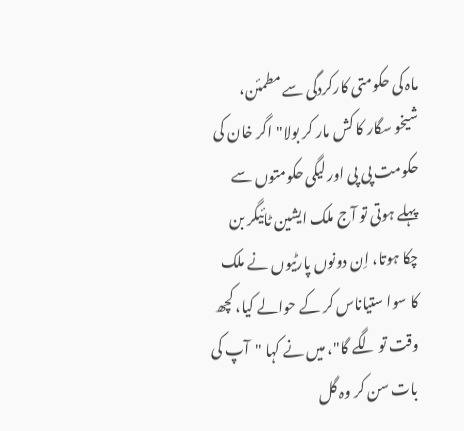ماہ کی حکومتی کارکردگی سے مطمئن، شیخو سگار کا کش مار کر بولا"اگر خان کی حکومت پی پی اور لیگی حکومتوں سے پہلے ہوتی تو آج ملک ایشین ٹائیگر بن چکا ہوتا، اِن دونوں پارٹیوں نے ملک کا سوا ستیاناس کر کے حوالے کیا، کچھ وقت تو لگے گا"، میں نے کہا "آپ کی بات سن کر وہ گل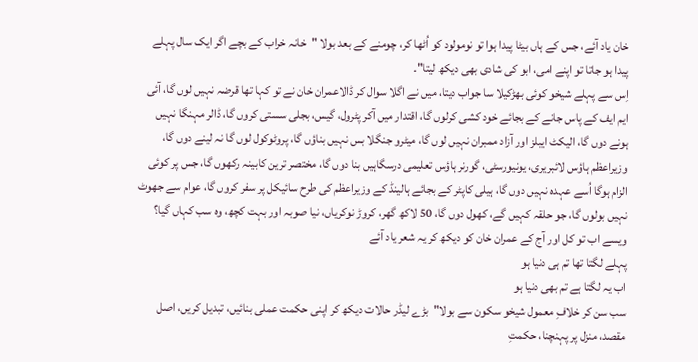خان یاد آئے، جس کے ہاں بیٹا پیدا ہوا تو نومولود کو اُٹھا کر، چومنے کے بعد بولا "خانہ خراب کے بچے اگر ایک سال پہلے پیدا ہو جاتا تو اپنے امی، ابو کی شادی بھی دیکھ لیتا"۔
اِس سے پہلے شیخو کوئی بھڑکیلا سا جواب دیتا، میں نے اگلا سوال کر ڈالاعمران خان نے تو کہا تھا قرضہ نہیں لوں گا، آئی ایم ایف کے پاس جانے کے بجائے خود کشی کرلوں گا، اقتدار میں آکر پٹرول، گیس، بجلی سستی کروں گا، ڈالر مہنگا نہیں ہونے دوں گا، الیکٹ ایبلز اور آزاد ممبران نہیں لوں گا، میٹرو جنگلا بس نہیں بناؤں گا، پروٹوکول لوں گا نہ لینے دوں گا، وزیراعظم ہاؤس لائبریری، یونیورسٹی، گورنر ہاؤس تعلیمی درسگاہیں بنا دوں گا، مختصر ترین کابینہ رکھوں گا، جس پر کوئی الزام ہوگا اُسے عہدہ نہیں دوں گا، ہیلی کاپٹر کے بجائے ہالینڈ کے وزیراعظم کی طرح سائیکل پر سفر کروں گا، عوام سے جھوٹ نہیں بولوں گا، جو حلقہ کہیں گے، کھول دوں گا، 50 لاکھ گھر، کروڑ نوکریاں، نیا صوبہ اور بہت کچھ، وہ سب کہاں گیا؟ ویسے اب تو کل اور آج کے عمران خان کو دیکھ کر یہ شعر یاد آئے
پہلے لگتا تھا تم ہی دنیا ہو
اب یہ لگتا ہے تم بھی دنیا ہو
سب سن کر خلافِ معمول شیخو سکون سے بولا"بڑے لیڈر حالات دیکھ کر اپنی حکمت عملی بنائیں، تبدیل کریں، اصل مقصد، منزل پر پہنچنا، حکمتِ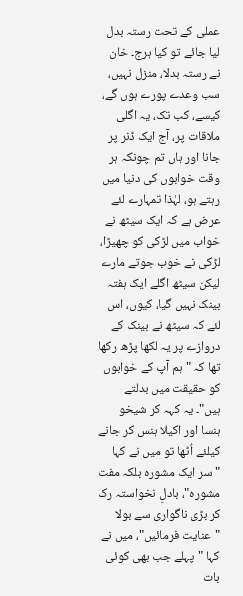عملی کے تحت رستہ بدل لیا جائے تو کیا ہرج۔ خان نے رستہ بدلا، منزل نہیں، سب وعدے پورے ہوں گے، کیسے، کب تک، یہ اگلی ملاقات پر، آج ایک ڈنر پر جانا اور ہاں تم چونکہ ہر وقت خوابوں کی دنیا میں رہتے ہو، لہٰذا تمہارے لئے عرض ہے کہ ایک سیٹھ نے خواب میں لڑکی کو چھیڑا، لڑکی نے خوب جوتے مارے لیکن سیٹھ اگلے ایک ہفتہ بینک نہیں گیا، کیوں، اس لئے کہ سیٹھ نے بینک کے دروازے پر یہ لکھا پڑھ رکھا تھا کہ "ہم آپ کے خوابوں کو حقیقت میں بدلتے ہیں"۔ یہ کہہ کر شیخو ہنسا اور اکیلا ہنس کر جانے کیلئے اُٹھا تو میں نے کہا "سر ایک مشورہ بلکہ مفت مشورہ"، بادلِ نخواستہ رک کر بڑی ناگواری سے بولا "عنایت فرمائیں"، میں نے کہا "پہلے جب بھی کوئی بات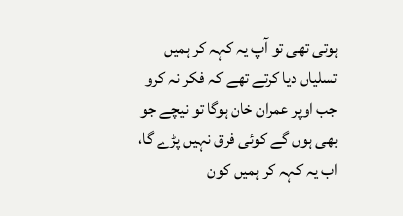ہوتی تھی تو آپ یہ کہہ کر ہمیں تسلیاں دیا کرتے تھے کہ فکر نہ کرو جب اوپر عمران خان ہوگا تو نیچے جو بھی ہوں گے کوئی فرق نہیں پڑے گا، اب یہ کہہ کر ہمیں کون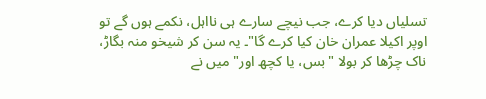تسلیاں دیا کرے، جب نیچے سارے ہی نااہل، نکمے ہوں گے تو اوپر اکیلا عمران خان کیا کرے گا"۔ یہ سن کر شیخو منہ بگاڑ، ناک چڑھا کر بولا "بس، یا کچھ اور" میں نے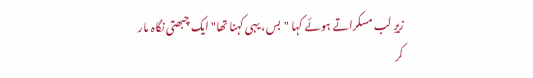زیرِ لب مسکراتے ہوئے کہا "بس، یہی کہنا تھا" ایک چبھتی نگاہ مار کر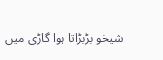شیخو بڑبڑاتا ہوا گاڑی میں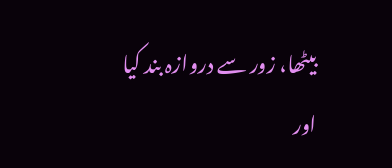بیٹھا، زور سے دروازہ بند کیا اور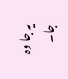یہ جا وہ جا۔